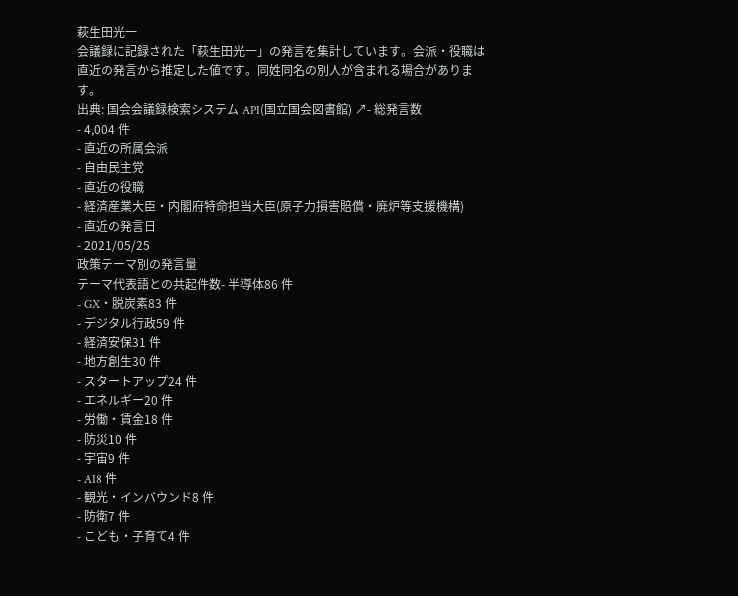萩生田光一
会議録に記録された「萩生田光一」の発言を集計しています。会派・役職は直近の発言から推定した値です。同姓同名の別人が含まれる場合があります。
出典: 国会会議録検索システム API(国立国会図書館) ↗- 総発言数
- 4,004 件
- 直近の所属会派
- 自由民主党
- 直近の役職
- 経済産業大臣・内閣府特命担当大臣(原子力損害賠償・廃炉等支援機構)
- 直近の発言日
- 2021/05/25
政策テーマ別の発言量
テーマ代表語との共起件数- 半導体86 件
- GX・脱炭素83 件
- デジタル行政59 件
- 経済安保31 件
- 地方創生30 件
- スタートアップ24 件
- エネルギー20 件
- 労働・賃金18 件
- 防災10 件
- 宇宙9 件
- AI8 件
- 観光・インバウンド8 件
- 防衛7 件
- こども・子育て4 件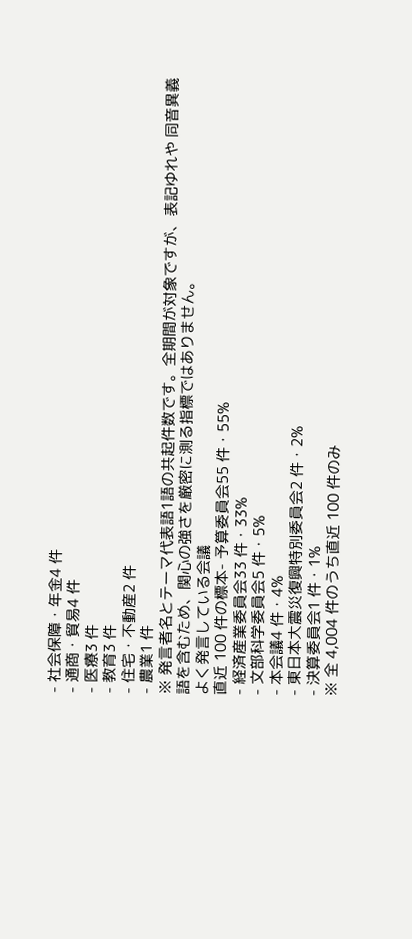- 社会保障・年金4 件
- 通商・貿易4 件
- 医療3 件
- 教育3 件
- 住宅・不動産2 件
- 農業1 件
※ 発言者名とテーマ代表語1語の共起件数です。全期間が対象ですが、表記ゆれや 同音異義語を含むため、関心の強さを厳密に測る指標ではありません。
よく発言している会議
直近 100 件の標本- 予算委員会55 件・55%
- 経済産業委員会33 件・33%
- 文部科学委員会5 件・5%
- 本会議4 件・4%
- 東日本大震災復興特別委員会2 件・2%
- 決算委員会1 件・1%
※ 全 4,004 件のうち直近 100 件のみ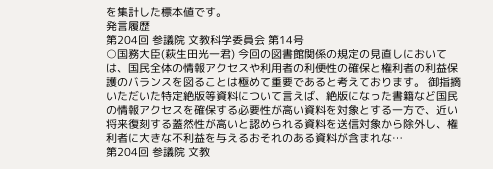を集計した標本値です。
発言履歴
第204回 参議院 文教科学委員会 第14号
○国務大臣(萩生田光一君) 今回の図書館関係の規定の見直しにおいては、国民全体の情報アクセスや利用者の利便性の確保と権利者の利益保護のバランスを図ることは極めて重要であると考えております。 御指摘いただいた特定絶版等資料について言えば、絶版になった書籍など国民の情報アクセスを確保する必要性が高い資料を対象とする一方で、近い将来復刻する蓋然性が高いと認められる資料を送信対象から除外し、権利者に大きな不利益を与えるおそれのある資料が含まれな…
第204回 参議院 文教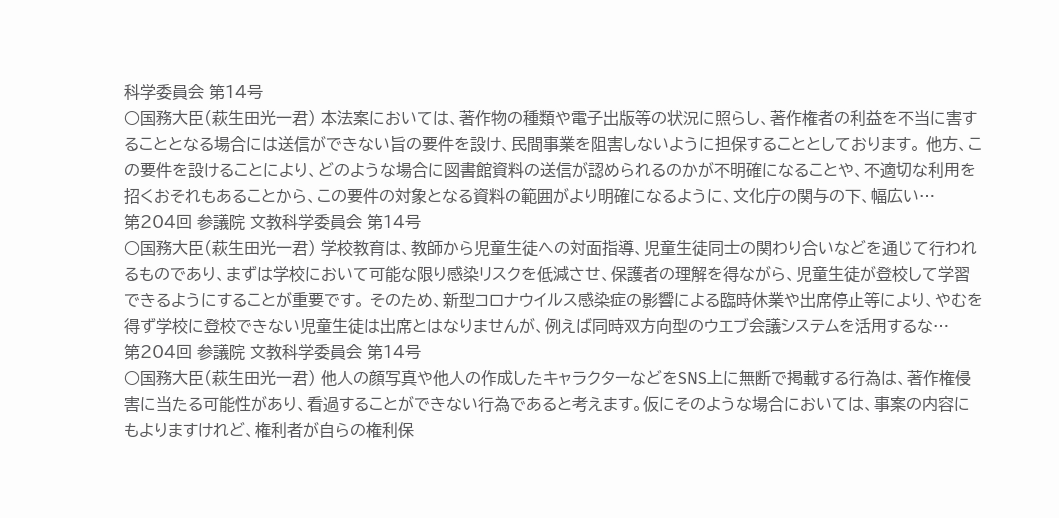科学委員会 第14号
○国務大臣(萩生田光一君) 本法案においては、著作物の種類や電子出版等の状況に照らし、著作権者の利益を不当に害することとなる場合には送信ができない旨の要件を設け、民間事業を阻害しないように担保することとしております。 他方、この要件を設けることにより、どのような場合に図書館資料の送信が認められるのかが不明確になることや、不適切な利用を招くおそれもあることから、この要件の対象となる資料の範囲がより明確になるように、文化庁の関与の下、幅広い…
第204回 参議院 文教科学委員会 第14号
○国務大臣(萩生田光一君) 学校教育は、教師から児童生徒への対面指導、児童生徒同士の関わり合いなどを通じて行われるものであり、まずは学校において可能な限り感染リスクを低減させ、保護者の理解を得ながら、児童生徒が登校して学習できるようにすることが重要です。 そのため、新型コロナウイルス感染症の影響による臨時休業や出席停止等により、やむを得ず学校に登校できない児童生徒は出席とはなりませんが、例えば同時双方向型のウエブ会議システムを活用するな…
第204回 参議院 文教科学委員会 第14号
○国務大臣(萩生田光一君) 他人の顔写真や他人の作成したキャラクターなどをSNS上に無断で掲載する行為は、著作権侵害に当たる可能性があり、看過することができない行為であると考えます。仮にそのような場合においては、事案の内容にもよりますけれど、権利者が自らの権利保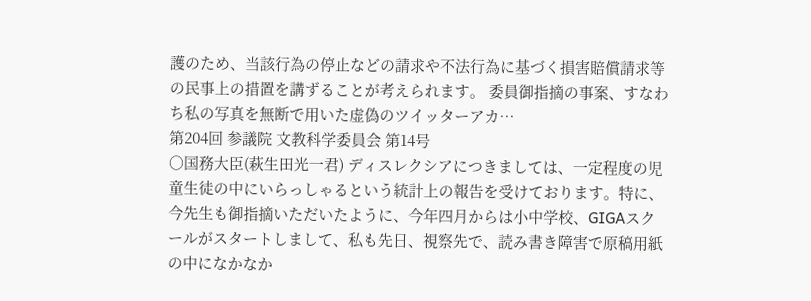護のため、当該行為の停止などの請求や不法行為に基づく損害賠償請求等の民事上の措置を講ずることが考えられます。 委員御指摘の事案、すなわち私の写真を無断で用いた虚偽のツイッターアカ…
第204回 参議院 文教科学委員会 第14号
○国務大臣(萩生田光一君) ディスレクシアにつきましては、一定程度の児童生徒の中にいらっしゃるという統計上の報告を受けております。特に、今先生も御指摘いただいたように、今年四月からは小中学校、GIGAスクールがスタートしまして、私も先日、視察先で、読み書き障害で原稿用紙の中になかなか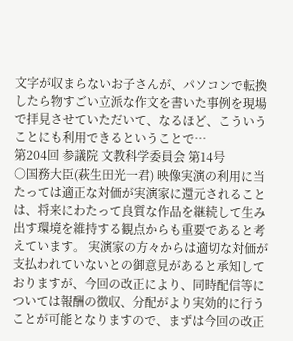文字が収まらないお子さんが、パソコンで転換したら物すごい立派な作文を書いた事例を現場で拝見させていただいて、なるほど、こういうことにも利用できるということで…
第204回 参議院 文教科学委員会 第14号
○国務大臣(萩生田光一君) 映像実演の利用に当たっては適正な対価が実演家に還元されることは、将来にわたって良質な作品を継続して生み出す環境を維持する観点からも重要であると考えています。 実演家の方々からは適切な対価が支払われていないとの御意見があると承知しておりますが、今回の改正により、同時配信等については報酬の徴収、分配がより実効的に行うことが可能となりますので、まずは今回の改正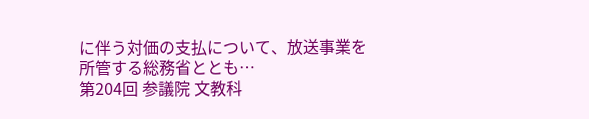に伴う対価の支払について、放送事業を所管する総務省ととも…
第204回 参議院 文教科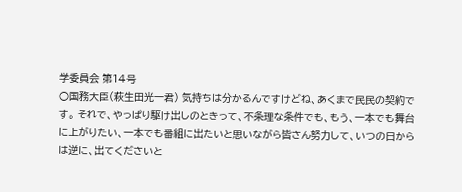学委員会 第14号
○国務大臣(萩生田光一君) 気持ちは分かるんですけどね、あくまで民民の契約です。 それで、やっぱり駆け出しのときって、不条理な条件でも、もう、一本でも舞台に上がりたい、一本でも番組に出たいと思いながら皆さん努力して、いつの日からは逆に、出てくださいと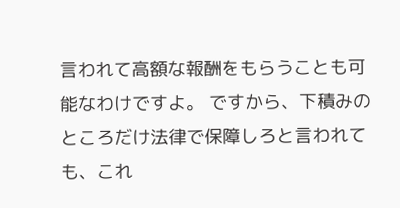言われて高額な報酬をもらうことも可能なわけですよ。 ですから、下積みのところだけ法律で保障しろと言われても、これ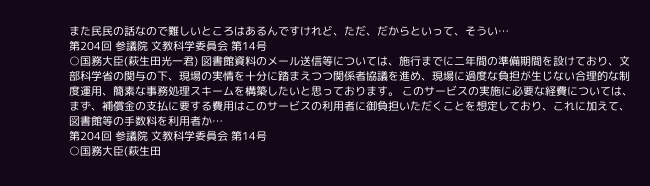また民民の話なので難しいところはあるんですけれど、ただ、だからといって、そうい…
第204回 参議院 文教科学委員会 第14号
○国務大臣(萩生田光一君) 図書館資料のメール送信等については、施行までに二年間の準備期間を設けており、文部科学省の関与の下、現場の実情を十分に踏まえつつ関係者協議を進め、現場に過度な負担が生じない合理的な制度運用、簡素な事務処理スキームを構築したいと思っております。 このサービスの実施に必要な経費については、まず、補償金の支払に要する費用はこのサービスの利用者に御負担いただくことを想定しており、これに加えて、図書館等の手数料を利用者か…
第204回 参議院 文教科学委員会 第14号
○国務大臣(萩生田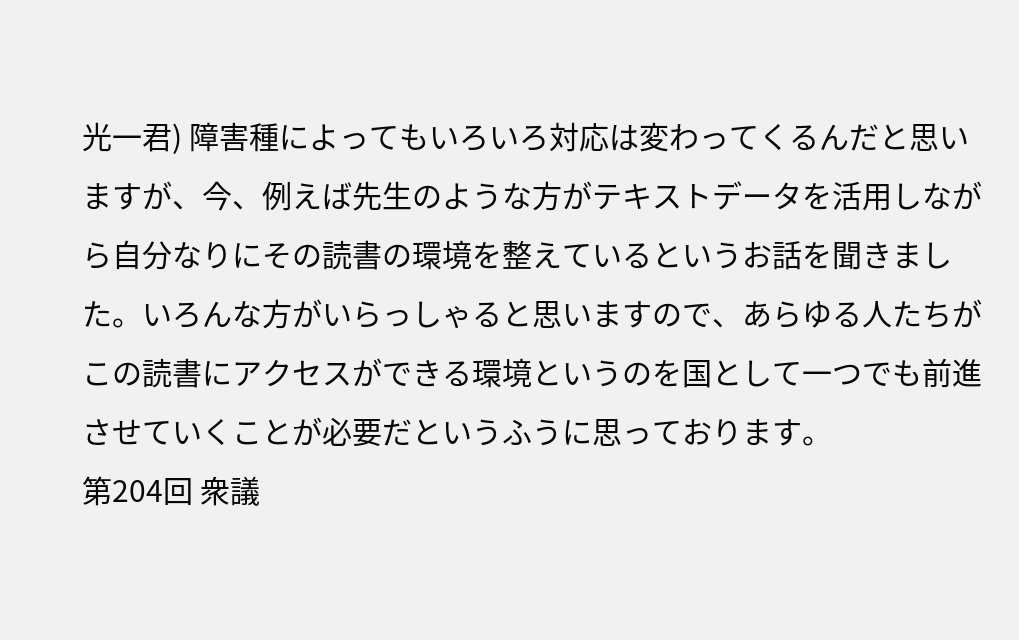光一君) 障害種によってもいろいろ対応は変わってくるんだと思いますが、今、例えば先生のような方がテキストデータを活用しながら自分なりにその読書の環境を整えているというお話を聞きました。いろんな方がいらっしゃると思いますので、あらゆる人たちがこの読書にアクセスができる環境というのを国として一つでも前進させていくことが必要だというふうに思っております。
第204回 衆議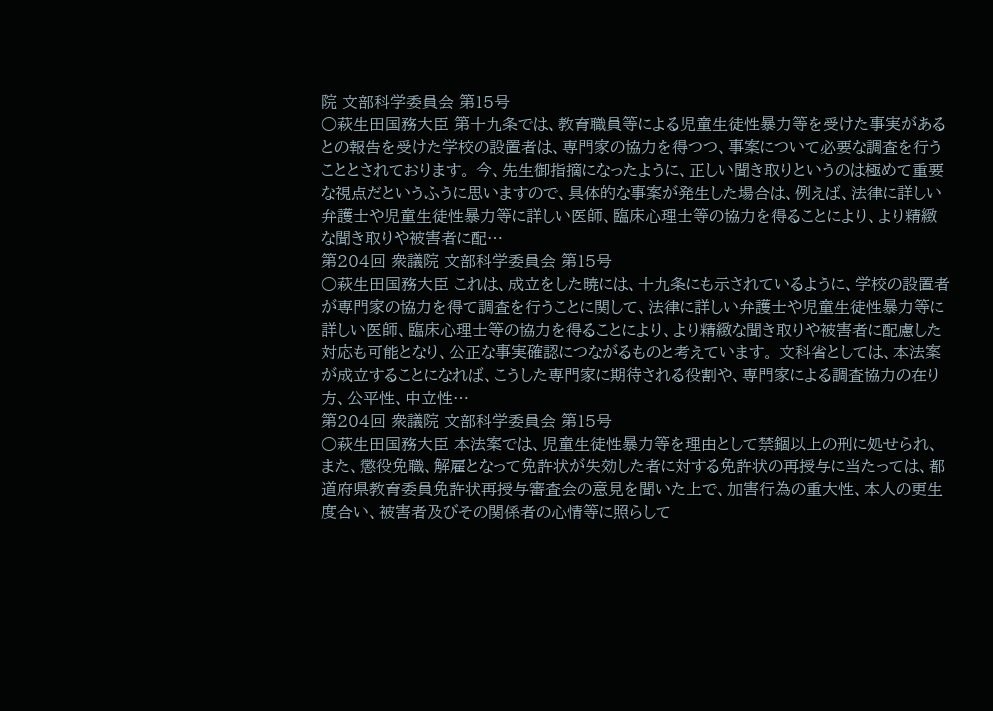院 文部科学委員会 第15号
○萩生田国務大臣 第十九条では、教育職員等による児童生徒性暴力等を受けた事実があるとの報告を受けた学校の設置者は、専門家の協力を得つつ、事案について必要な調査を行うこととされております。 今、先生御指摘になったように、正しい聞き取りというのは極めて重要な視点だというふうに思いますので、具体的な事案が発生した場合は、例えば、法律に詳しい弁護士や児童生徒性暴力等に詳しい医師、臨床心理士等の協力を得ることにより、より精緻な聞き取りや被害者に配…
第204回 衆議院 文部科学委員会 第15号
○萩生田国務大臣 これは、成立をした暁には、十九条にも示されているように、学校の設置者が専門家の協力を得て調査を行うことに関して、法律に詳しい弁護士や児童生徒性暴力等に詳しい医師、臨床心理士等の協力を得ることにより、より精緻な聞き取りや被害者に配慮した対応も可能となり、公正な事実確認につながるものと考えています。 文科省としては、本法案が成立することになれば、こうした専門家に期待される役割や、専門家による調査協力の在り方、公平性、中立性…
第204回 衆議院 文部科学委員会 第15号
○萩生田国務大臣 本法案では、児童生徒性暴力等を理由として禁錮以上の刑に処せられ、また、懲役免職、解雇となって免許状が失効した者に対する免許状の再授与に当たっては、都道府県教育委員免許状再授与審査会の意見を聞いた上で、加害行為の重大性、本人の更生度合い、被害者及びその関係者の心情等に照らして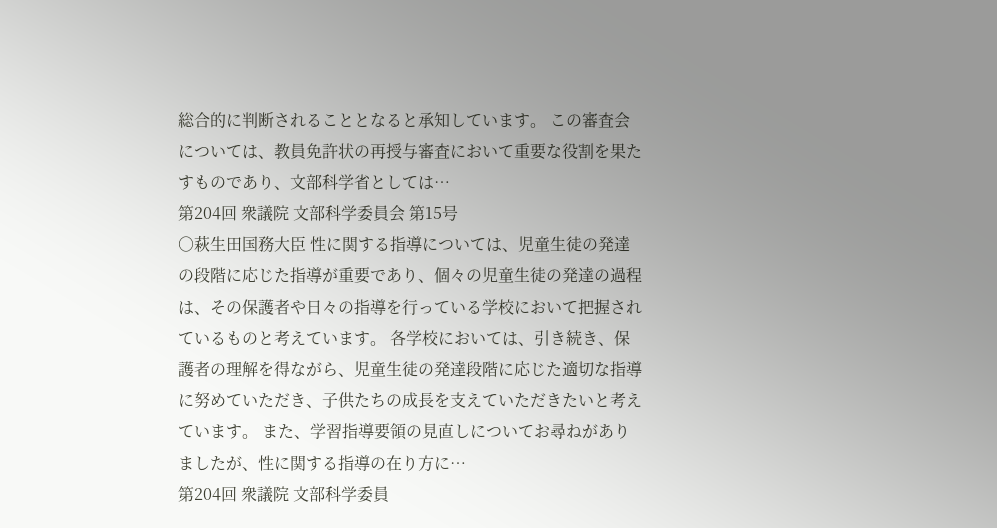総合的に判断されることとなると承知しています。 この審査会については、教員免許状の再授与審査において重要な役割を果たすものであり、文部科学省としては…
第204回 衆議院 文部科学委員会 第15号
○萩生田国務大臣 性に関する指導については、児童生徒の発達の段階に応じた指導が重要であり、個々の児童生徒の発達の過程は、その保護者や日々の指導を行っている学校において把握されているものと考えています。 各学校においては、引き続き、保護者の理解を得ながら、児童生徒の発達段階に応じた適切な指導に努めていただき、子供たちの成長を支えていただきたいと考えています。 また、学習指導要領の見直しについてお尋ねがありましたが、性に関する指導の在り方に…
第204回 衆議院 文部科学委員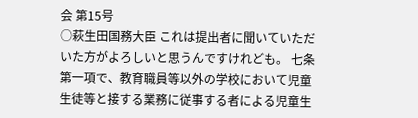会 第15号
○萩生田国務大臣 これは提出者に聞いていただいた方がよろしいと思うんですけれども。 七条第一項で、教育職員等以外の学校において児童生徒等と接する業務に従事する者による児童生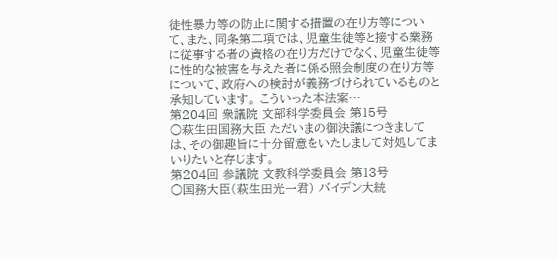徒性暴力等の防止に関する措置の在り方等について、また、同条第二項では、児童生徒等と接する業務に従事する者の資格の在り方だけでなく、児童生徒等に性的な被害を与えた者に係る照会制度の在り方等について、政府への検討が義務づけられているものと承知しています。 こういった本法案…
第204回 衆議院 文部科学委員会 第15号
○萩生田国務大臣 ただいまの御決議につきましては、その御趣旨に十分留意をいたしまして対処してまいりたいと存じます。
第204回 参議院 文教科学委員会 第13号
○国務大臣(萩生田光一君) バイデン大統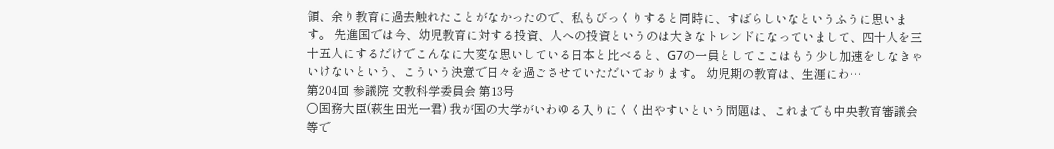領、余り教育に過去触れたことがなかったので、私もびっくりすると同時に、すばらしいなというふうに思います。 先進国では今、幼児教育に対する投資、人への投資というのは大きなトレンドになっていまして、四十人を三十五人にするだけでこんなに大変な思いしている日本と比べると、G7の一員としてここはもう少し加速をしなきゃいけないという、こういう決意で日々を過ごさせていただいております。 幼児期の教育は、生涯にわ…
第204回 参議院 文教科学委員会 第13号
○国務大臣(萩生田光一君) 我が国の大学がいわゆる入りにくく出やすいという問題は、これまでも中央教育審議会等で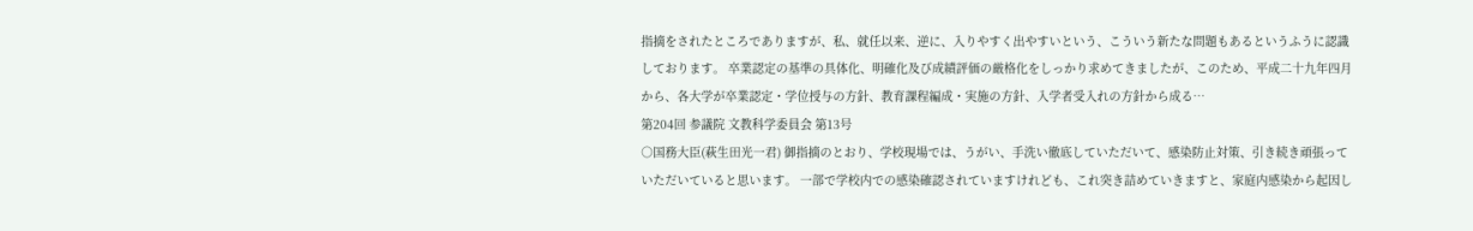指摘をされたところでありますが、私、就任以来、逆に、入りやすく出やすいという、こういう新たな問題もあるというふうに認識しております。 卒業認定の基準の具体化、明確化及び成績評価の厳格化をしっかり求めてきましたが、このため、平成二十九年四月から、各大学が卒業認定・学位授与の方針、教育課程編成・実施の方針、入学者受入れの方針から成る…
第204回 参議院 文教科学委員会 第13号
○国務大臣(萩生田光一君) 御指摘のとおり、学校現場では、うがい、手洗い徹底していただいて、感染防止対策、引き続き頑張っていただいていると思います。 一部で学校内での感染確認されていますけれども、これ突き詰めていきますと、家庭内感染から起因し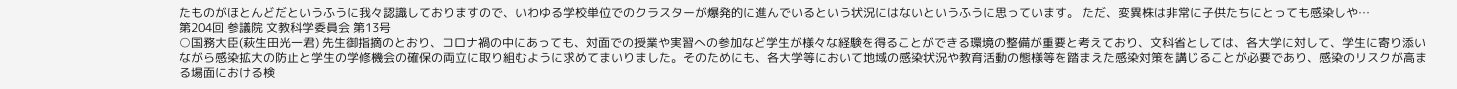たものがほとんどだというふうに我々認識しておりますので、いわゆる学校単位でのクラスターが爆発的に進んでいるという状況にはないというふうに思っています。 ただ、変異株は非常に子供たちにとっても感染しや…
第204回 参議院 文教科学委員会 第13号
○国務大臣(萩生田光一君) 先生御指摘のとおり、コロナ禍の中にあっても、対面での授業や実習への参加など学生が様々な経験を得ることができる環境の整備が重要と考えており、文科省としては、各大学に対して、学生に寄り添いながら感染拡大の防止と学生の学修機会の確保の両立に取り組むように求めてまいりました。そのためにも、各大学等において地域の感染状況や教育活動の態様等を踏まえた感染対策を講じることが必要であり、感染のリスクが高まる場面における検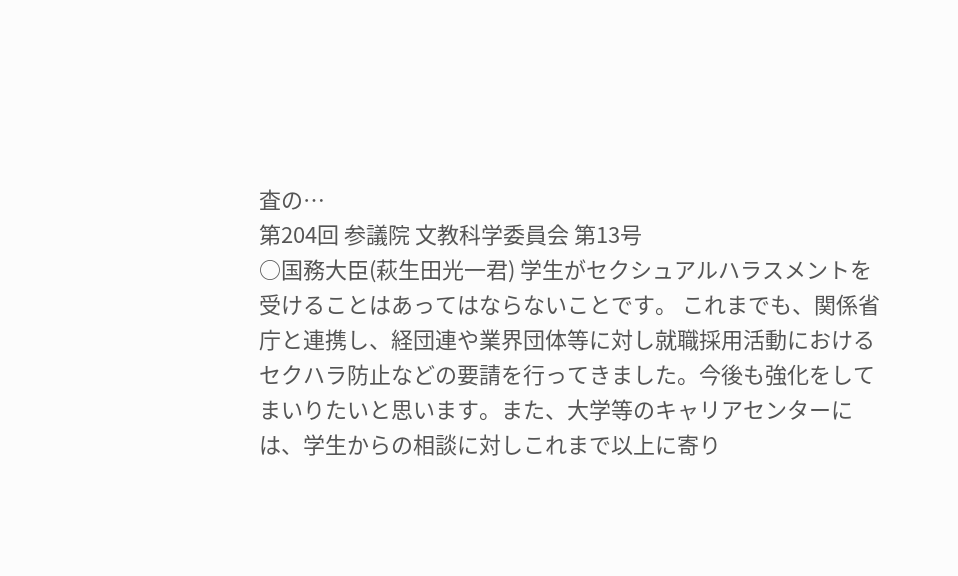査の…
第204回 参議院 文教科学委員会 第13号
○国務大臣(萩生田光一君) 学生がセクシュアルハラスメントを受けることはあってはならないことです。 これまでも、関係省庁と連携し、経団連や業界団体等に対し就職採用活動におけるセクハラ防止などの要請を行ってきました。今後も強化をしてまいりたいと思います。また、大学等のキャリアセンターには、学生からの相談に対しこれまで以上に寄り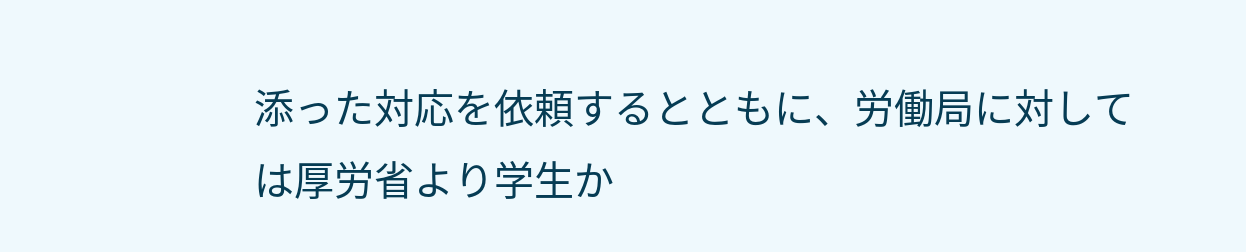添った対応を依頼するとともに、労働局に対しては厚労省より学生か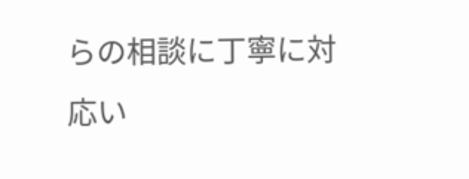らの相談に丁寧に対応い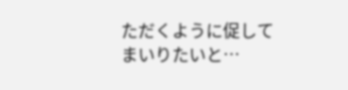ただくように促してまいりたいと…